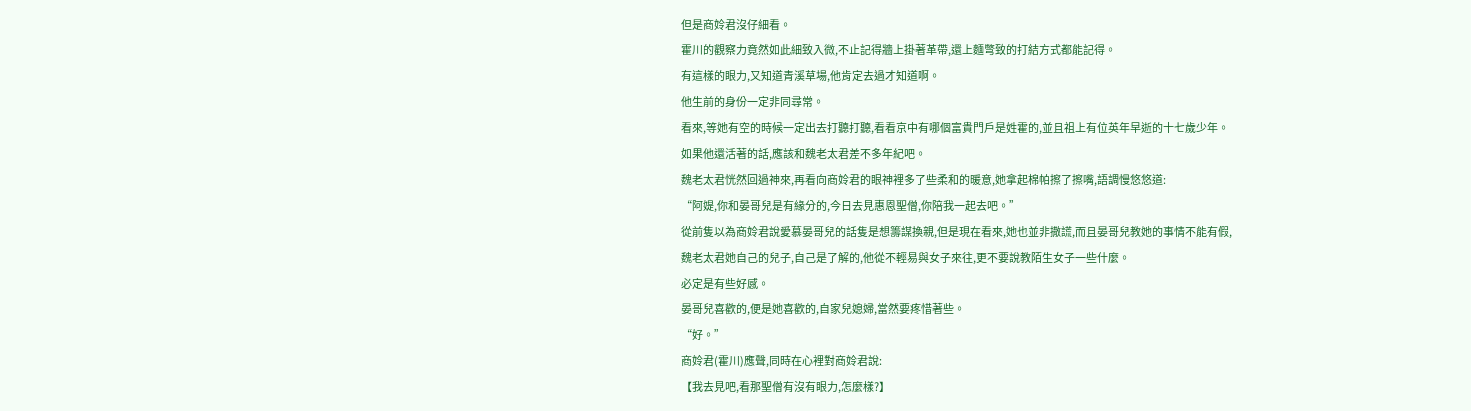但是商姈君沒仔細看。
霍川的觀察力竟然如此細致入微,不止記得牆上掛著革帶,還上麵彆致的打結方式都能記得。
有這樣的眼力,又知道青溪草場,他肯定去過才知道啊。
他生前的身份一定非同尋常。
看來,等她有空的時候一定出去打聽打聽,看看京中有哪個富貴門戶是姓霍的,並且祖上有位英年早逝的十七歲少年。
如果他還活著的話,應該和魏老太君差不多年紀吧。
魏老太君恍然回過神來,再看向商姈君的眼神裡多了些柔和的暖意,她拿起棉帕擦了擦嘴,語調慢悠悠道:
“阿媞,你和晏哥兒是有緣分的,今日去見惠恩聖僧,你陪我一起去吧。”
從前隻以為商姈君說愛慕晏哥兒的話隻是想籌謀換親,但是現在看來,她也並非撒謊,而且晏哥兒教她的事情不能有假,
魏老太君她自己的兒子,自己是了解的,他從不輕易與女子來往,更不要說教陌生女子一些什麼。
必定是有些好感。
晏哥兒喜歡的,便是她喜歡的,自家兒媳婦,當然要疼惜著些。
“好。”
商姈君(霍川)應聲,同時在心裡對商姈君說:
【我去見吧,看那聖僧有沒有眼力,怎麼樣?】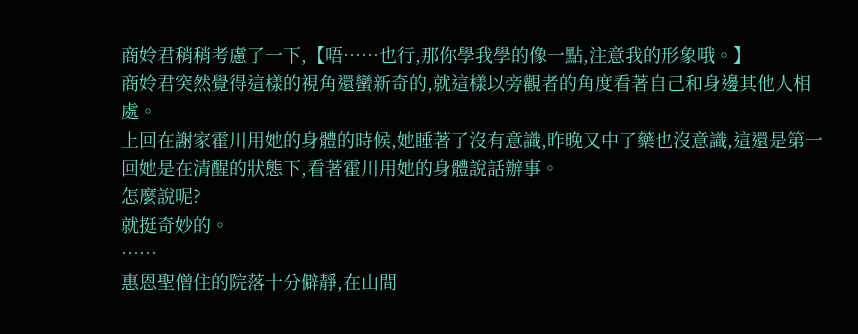商姈君稍稍考慮了一下,【唔……也行,那你學我學的像一點,注意我的形象哦。】
商姈君突然覺得這樣的視角還蠻新奇的,就這樣以旁觀者的角度看著自己和身邊其他人相處。
上回在謝家霍川用她的身體的時候,她睡著了沒有意識,昨晚又中了藥也沒意識,這還是第一回她是在清醒的狀態下,看著霍川用她的身體說話辦事。
怎麼說呢?
就挺奇妙的。
……
惠恩聖僧住的院落十分僻靜,在山間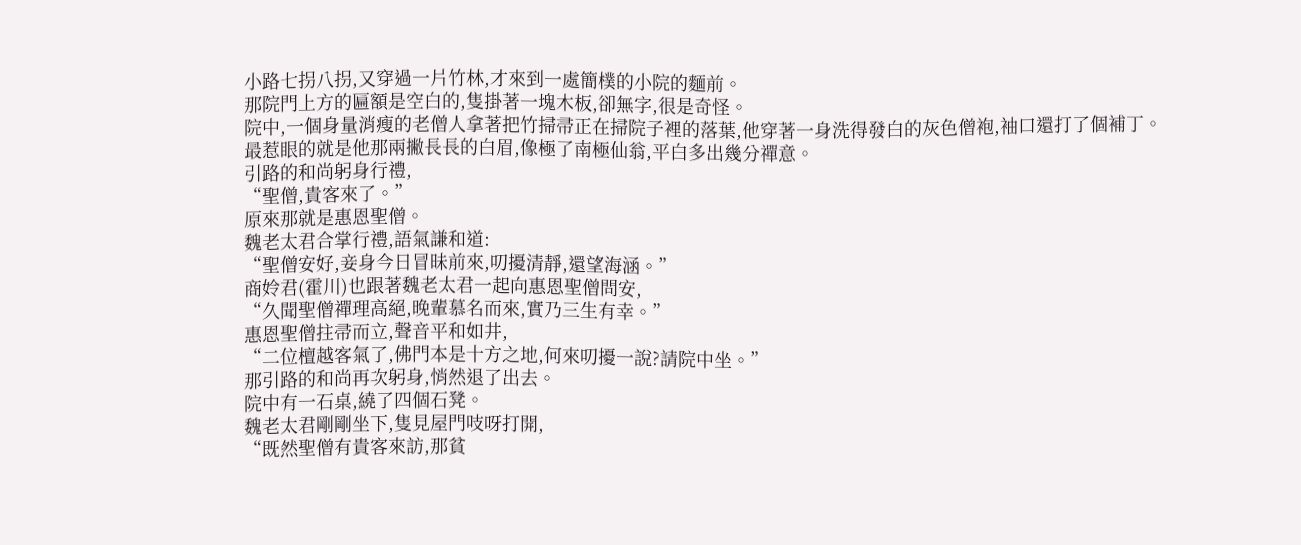小路七拐八拐,又穿過一片竹林,才來到一處簡樸的小院的麵前。
那院門上方的匾額是空白的,隻掛著一塊木板,卻無字,很是奇怪。
院中,一個身量消瘦的老僧人拿著把竹掃帚正在掃院子裡的落葉,他穿著一身洗得發白的灰色僧袍,袖口還打了個補丁。
最惹眼的就是他那兩撇長長的白眉,像極了南極仙翁,平白多出幾分禪意。
引路的和尚躬身行禮,
“聖僧,貴客來了。”
原來那就是惠恩聖僧。
魏老太君合掌行禮,語氣謙和道:
“聖僧安好,妾身今日冒昧前來,叨擾清靜,還望海涵。”
商姈君(霍川)也跟著魏老太君一起向惠恩聖僧問安,
“久聞聖僧禪理高絕,晚輩慕名而來,實乃三生有幸。”
惠恩聖僧拄帚而立,聲音平和如井,
“二位檀越客氣了,佛門本是十方之地,何來叨擾一說?請院中坐。”
那引路的和尚再次躬身,悄然退了出去。
院中有一石桌,繞了四個石凳。
魏老太君剛剛坐下,隻見屋門吱呀打開,
“既然聖僧有貴客來訪,那貧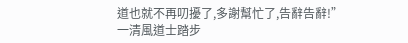道也就不再叨擾了,多謝幫忙了,告辭告辭!”
一清風道士踏步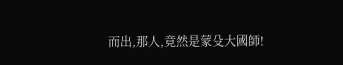而出,那人,竟然是蒙殳大國師!